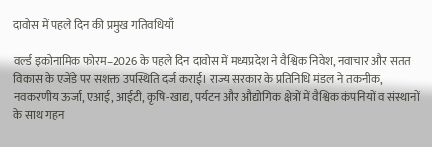दावोस में पहले दिन की प्रमुख गतिवधियाँ

वर्ल्ड इकोनामिक फोरम–2026 के पहले दिन दावोस में मध्यप्रदेश ने वैश्विक निवेश, नवाचार और सतत विकास के एजेंडे पर सशक्त उपस्थिति दर्ज कराई। राज्य सरकार के प्रतिनिधि मंडल ने तकनीक, नवकरणीय ऊर्जा, एआई, आईटी, कृषि-खाद्य, पर्यटन और औद्योगिक क्षेत्रों में वैश्विक कंपनियों व संस्थानों के साथ गहन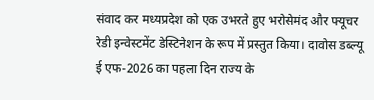संवाद कर मध्यप्रदेश को एक उभरते हुए भरोसेमंद और फ्यूचर रेडी इन्वेस्टमेंट डेस्टिनेशन के रूप में प्रस्तुत किया। दावोस डब्ल्यू ई एफ-2026 का पहला दिन राज्य के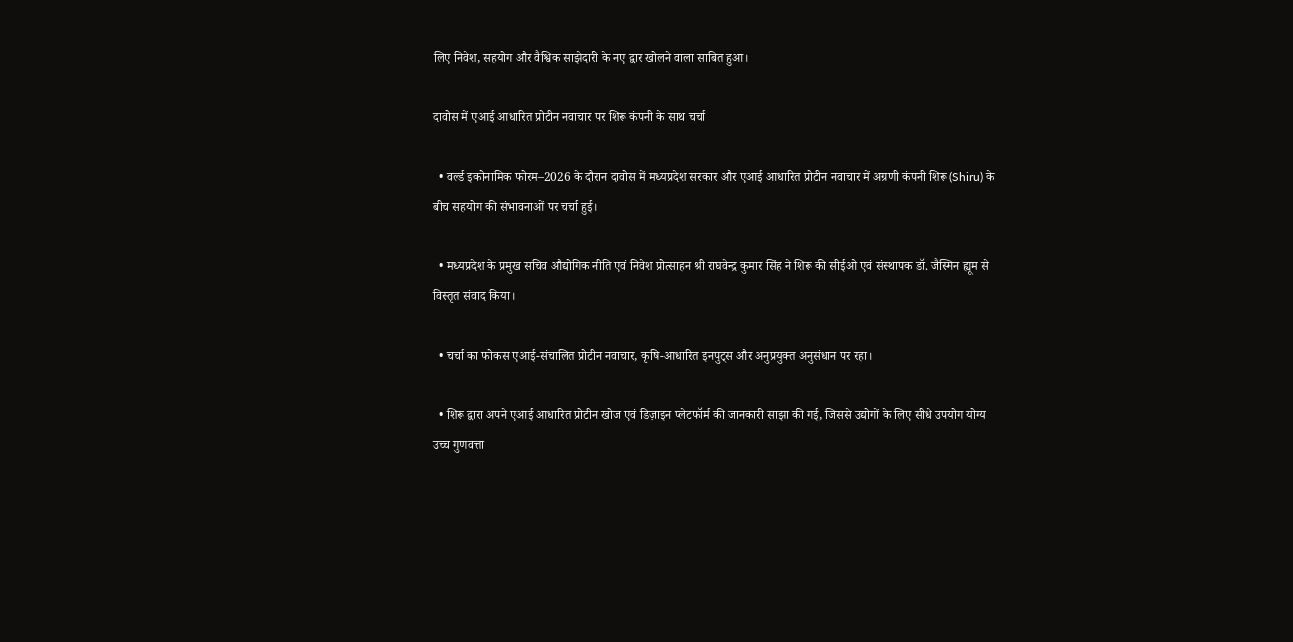लिए निवेश, सहयोग और वैश्विक साझेदारी के नए द्वार खोलने वाला साबित हुआ।

दावोस में एआई आधारित प्रोटीन नवाचार पर शिरू कंपनी के साथ चर्चा

  • वर्ल्ड इकोनामिक फोरम–2026 के दौरान दावोस में मध्यप्रदेश सरकार और एआई आधारित प्रोटीन नवाचार में अग्रणी कंपनी शिरू (Shiru) के बीच सहयोग की संभावनाओं पर चर्चा हुई।

  • मध्यप्रदेश के प्रमुख सचिव औद्योगिक नीति एवं निवेश प्रोत्साहन श्री राघवेन्द्र कुमार सिंह ने शिरू की सीईओ एवं संस्थापक डॉ. जैस्मिन ह्यूम से विस्तृत संवाद किया।

  • चर्चा का फोकस एआई-संचालित प्रोटीन नवाचार, कृषि-आधारित इनपुट्स और अनुप्रयुक्त अनुसंधान पर रहा।

  • शिरू द्वारा अपने एआई आधारित प्रोटीन खोज एवं डिज़ाइन प्लेटफॉर्म की जानकारी साझा की गई, जिससे उद्योगों के लिए सीधे उपयोग योग्य उच्च गुणवत्ता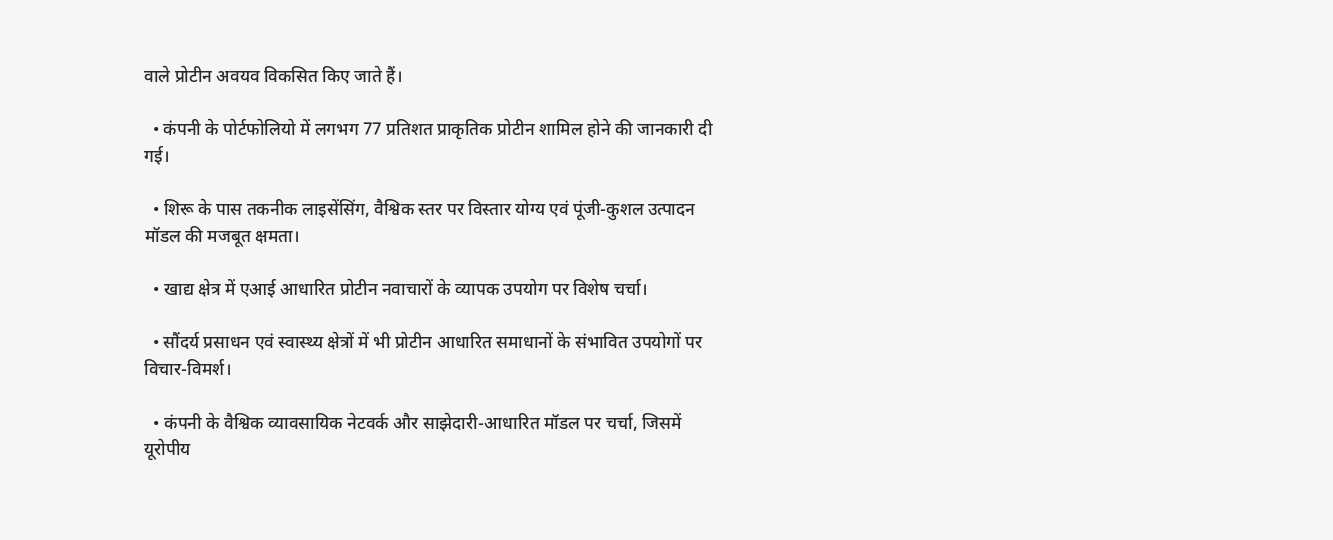वाले प्रोटीन अवयव विकसित किए जाते हैं।

  • कंपनी के पोर्टफोलियो में लगभग 77 प्रतिशत प्राकृतिक प्रोटीन शामिल होने की जानकारी दी गई।

  • शिरू के पास तकनीक लाइसेंसिंग, वैश्विक स्तर पर विस्तार योग्य एवं पूंजी-कुशल उत्पादन मॉडल की मजबूत क्षमता।

  • खाद्य क्षेत्र में एआई आधारित प्रोटीन नवाचारों के व्यापक उपयोग पर विशेष चर्चा।

  • सौंदर्य प्रसाधन एवं स्वास्थ्य क्षेत्रों में भी प्रोटीन आधारित समाधानों के संभावित उपयोगों पर विचार-विमर्श।

  • कंपनी के वैश्विक व्यावसायिक नेटवर्क और साझेदारी-आधारित मॉडल पर चर्चा, जिसमें यूरोपीय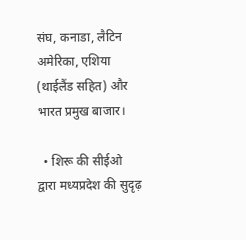संघ, कनाडा, लैटिन अमेरिका, एशिया (थाईलैंड सहित) और भारत प्रमुख बाजार।

  • शिरू की सीईओ द्वारा मध्यप्रदेश की सुदृढ़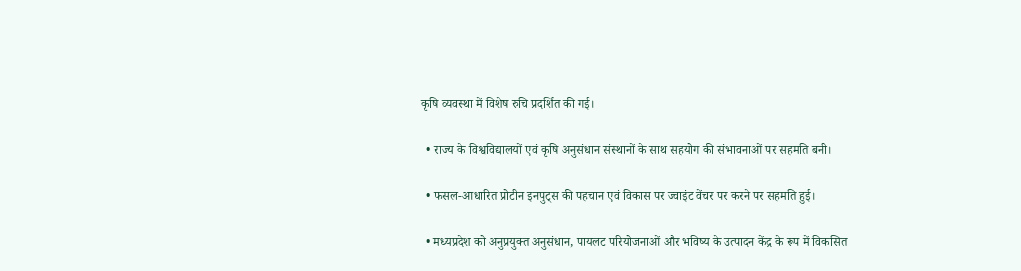कृषि व्यवस्था में विशेष रुचि प्रदर्शित की गई।

  • राज्य के विश्वविद्यालयों एवं कृषि अनुसंधान संस्थानों के साथ सहयोग की संभावनाओं पर सहमति बनी।

  • फसल-आधारित प्रोटीन इनपुट्स की पहचान एवं विकास पर ज्वाइंट वेंचर पर करने पर सहमति हुई।

  • मध्यप्रदेश को अनुप्रयुक्त अनुसंधान, पायलट परियोजनाओं और भविष्य के उत्पादन केंद्र के रूप में विकसित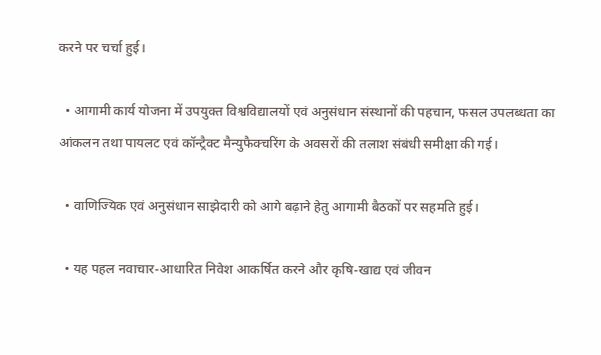करने पर चर्चा हुई।

  • आगामी कार्य योजना में उपयुक्त विश्वविद्यालयों एवं अनुसंधान संस्थानों की पहचान, फसल उपलब्धता का आंकलन तथा पायलट एवं कॉन्ट्रैक्ट मैन्युफैक्चरिंग के अवसरों की तलाश संबंधी समीक्षा की गई।

  • वाणिज्यिक एवं अनुसंधान साझेदारी को आगे बढ़ाने हेतु आगामी बैठकों पर सहमति हुई।

  • यह पहल नवाचार-आधारित निवेश आकर्षित करने और कृषि-खाद्य एवं जीवन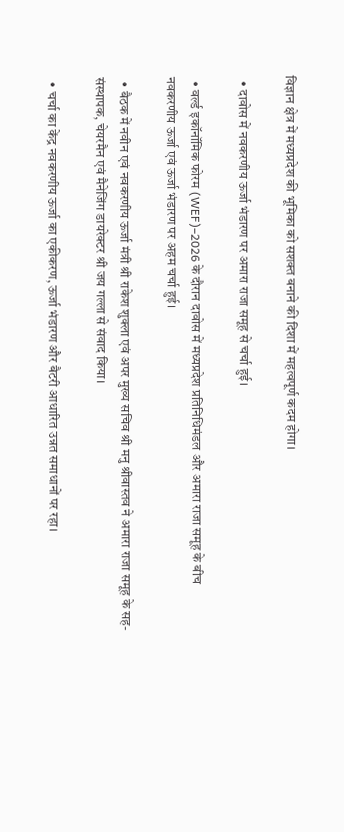विज्ञान क्षेत्र में मध्यप्रदेश की भूमिका को सशक्त बनाने की दिशा में महत्वपूर्ण कदम होगा।

  • दावोस में नवकरणीय ऊर्जा भंडारण पर अमारा राजा समूह से चर्चा हुई।

  • वर्ल्ड इकॉनॉमिक फोरम (WEF)–2026 के दौरान दावोस में मध्यप्रदेश प्रतिनिधिमंडल और अमारा राजा समूह के बीच नवकरणीय ऊर्जा एवं ऊर्जा भंडारण पर अहम चर्चा हुई।

  • बैठक में नवीन एवं नवकरणीय ऊर्जा मंत्री श्री राकेश शुक्ला एवं अपर मुख्य सचिव श्री मनु श्रीवास्तव ने अमारा राजा समूह के सह-संस्थापक, चेयरमैन एवं मैनेजिंग डायरेक्टर श्री जय गल्ला से संवाद किया।

  • चर्चा का केंद्र नवकरणीय ऊर्जा का एकीकरण, ऊर्जा भंडारण और बैटरी आधारित उन्नत समाधानों पर रहा।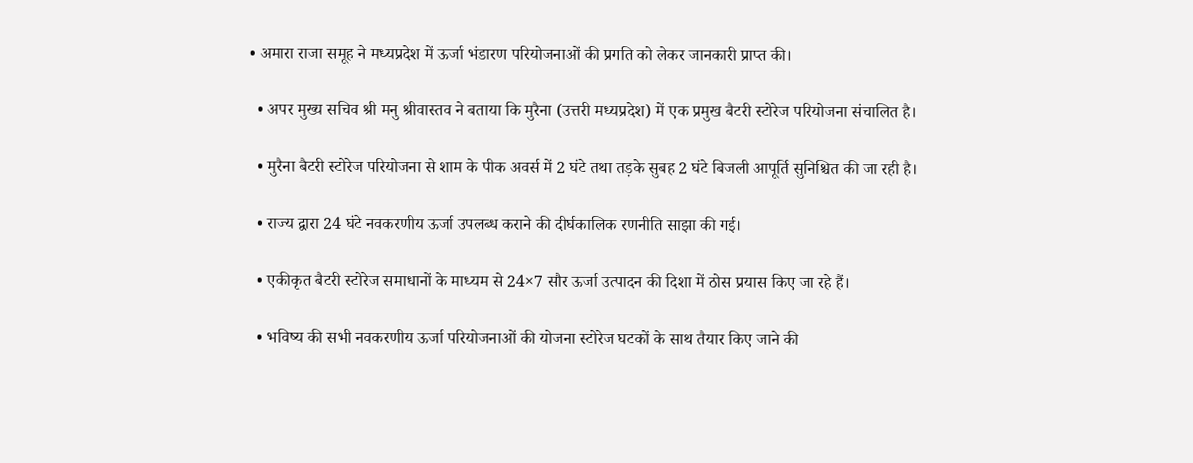• अमारा राजा समूह ने मध्यप्रदेश में ऊर्जा भंडारण परियोजनाओं की प्रगति को लेकर जानकारी प्राप्त की।

  • अपर मुख्य सचिव श्री मनु श्रीवास्तव ने बताया कि मुरैना (उत्तरी मध्यप्रदेश) में एक प्रमुख बैटरी स्टोरेज परियोजना संचालित है।

  • मुरैना बैटरी स्टोरेज परियोजना से शाम के पीक अवर्स में 2 घंटे तथा तड़के सुबह 2 घंटे बिजली आपूर्ति सुनिश्चित की जा रही है।

  • राज्य द्वारा 24 घंटे नवकरणीय ऊर्जा उपलब्ध कराने की दीर्घकालिक रणनीति साझा की गई।

  • एकीकृत बैटरी स्टोरेज समाधानों के माध्यम से 24×7 सौर ऊर्जा उत्पादन की दिशा में ठोस प्रयास किए जा रहे हैं।

  • भविष्य की सभी नवकरणीय ऊर्जा परियोजनाओं की योजना स्टोरेज घटकों के साथ तैयार किए जाने की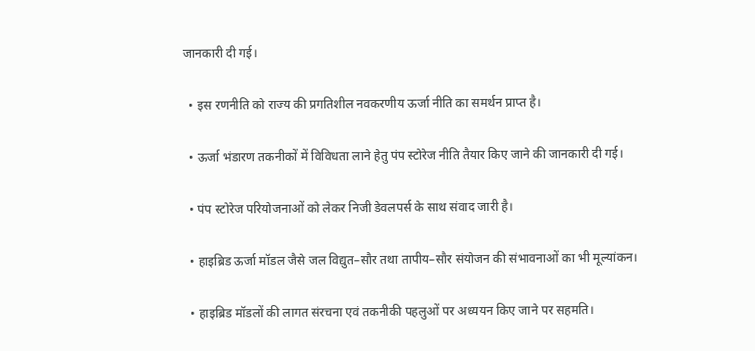जानकारी दी गई।

  • इस रणनीति को राज्य की प्रगतिशील नवकरणीय ऊर्जा नीति का समर्थन प्राप्त है।

  • ऊर्जा भंडारण तकनीकों में विविधता लाने हेतु पंप स्टोरेज नीति तैयार किए जाने की जानकारी दी गई।

  • पंप स्टोरेज परियोजनाओं को लेकर निजी डेवलपर्स के साथ संवाद जारी है।

  • हाइब्रिड ऊर्जा मॉडल जैसे जल विद्युत–सौर तथा तापीय–सौर संयोजन की संभावनाओं का भी मूल्यांकन।

  • हाइब्रिड मॉडलों की लागत संरचना एवं तकनीकी पहलुओं पर अध्ययन किए जाने पर सहमति।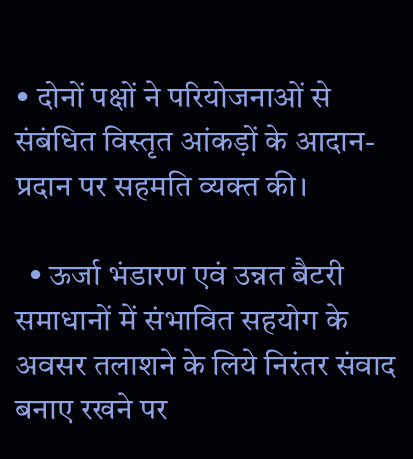• दोनों पक्षों ने परियोजनाओं से संबंधित विस्तृत आंकड़ों के आदान-प्रदान पर सहमति व्यक्त की।

  • ऊर्जा भंडारण एवं उन्नत बैटरी समाधानों में संभावित सहयोग के अवसर तलाशने के लिये निरंतर संवाद बनाए रखने पर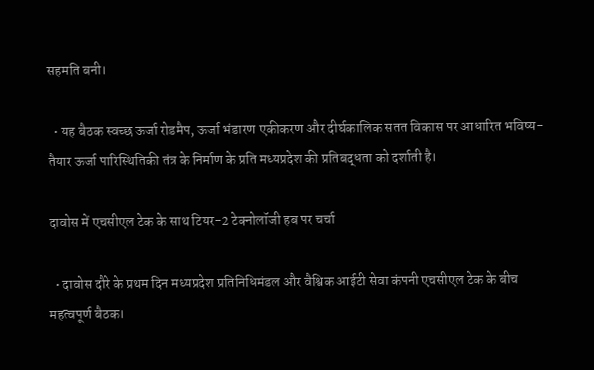सहमति बनी।

  • यह बैठक स्वच्छ ऊर्जा रोडमैप, ऊर्जा भंडारण एकीकरण और दीर्घकालिक सतत विकास पर आधारित भविष्य-तैयार ऊर्जा पारिस्थितिकी तंत्र के निर्माण के प्रति मध्यप्रदेश की प्रतिबद्धता को दर्शाती है।

दावोस में एचसीएल टेक के साथ टियर-2 टेक्नोलॉजी हब पर चर्चा

  • दावोस दौरे के प्रथम दिन मध्यप्रदेश प्रतिनिधिमंडल और वैश्विक आईटी सेवा कंपनी एचसीएल टेक के बीच महत्वपूर्ण बैठक।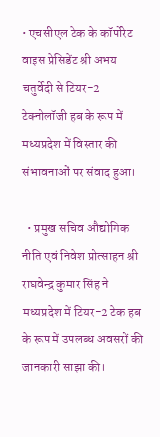• एचसीएल टेक के कॉर्पोरेट वाइस प्रेसिडेंट श्री अभय चतुर्वेदी से टियर-2 टेक्नोलॉजी हब के रूप में मध्यप्रदेश में विस्तार की संभावनाओं पर संवाद हुआ।

  • प्रमुख सचिव औद्योगिक नीति एवं निवेश प्रोत्साहन श्री राघवेन्द्र कुमार सिंह ने मध्यप्रदेश में टियर-2 टेक हब के रूप में उपलब्ध अवसरों की जानकारी साझा की।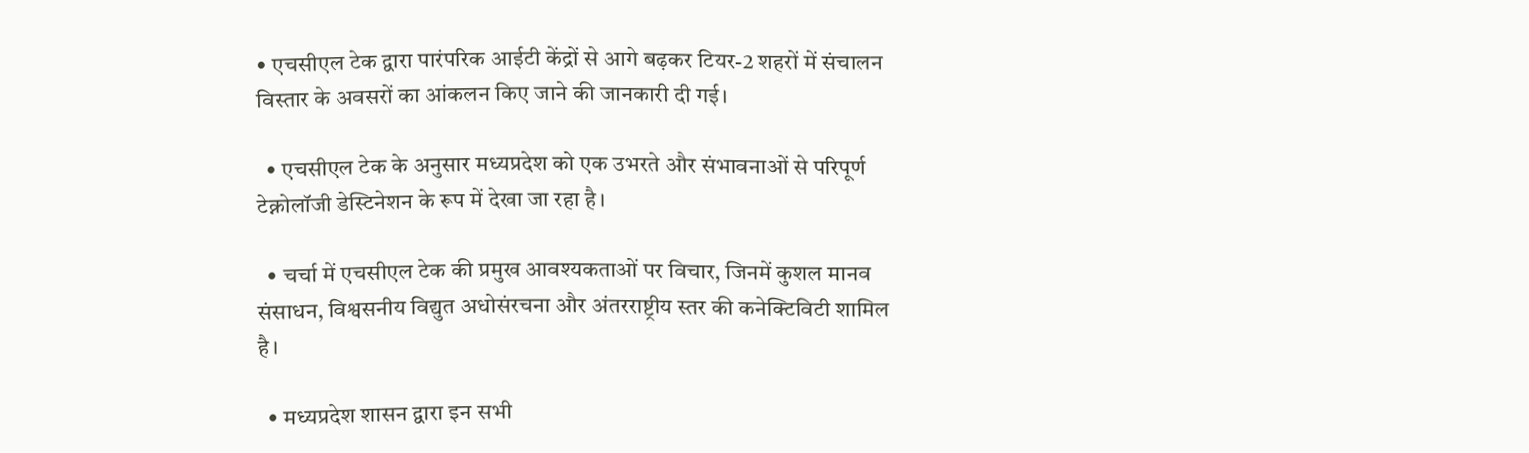• एचसीएल टेक द्वारा पारंपरिक आईटी केंद्रों से आगे बढ़कर टियर-2 शहरों में संचालन विस्तार के अवसरों का आंकलन किए जाने की जानकारी दी गई।

  • एचसीएल टेक के अनुसार मध्यप्रदेश को एक उभरते और संभावनाओं से परिपूर्ण टेक्नोलॉजी डेस्टिनेशन के रूप में देखा जा रहा है।

  • चर्चा में एचसीएल टेक की प्रमुख आवश्यकताओं पर विचार, जिनमें कुशल मानव संसाधन, विश्वसनीय विद्युत अधोसंरचना और अंतरराष्ट्रीय स्तर की कनेक्टिविटी शामिल है।

  • मध्यप्रदेश शासन द्वारा इन सभी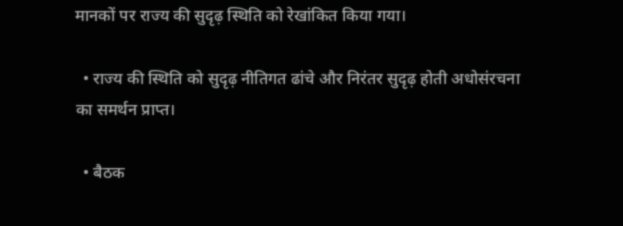मानकों पर राज्य की सुदृढ़ स्थिति को रेखांकित किया गया।

  • राज्य की स्थिति को सुदृढ़ नीतिगत ढांचे और निरंतर सुदृढ़ होती अधोसंरचना का समर्थन प्राप्त।

  • बैठक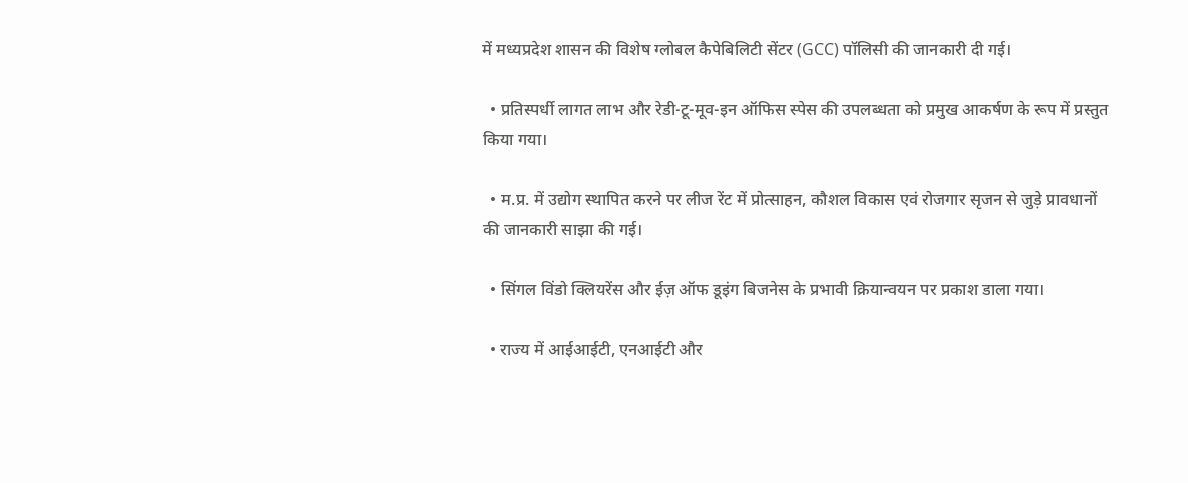में मध्यप्रदेश शासन की विशेष ग्लोबल कैपेबिलिटी सेंटर (GCC) पॉलिसी की जानकारी दी गई।

  • प्रतिस्पर्धी लागत लाभ और रेडी-टू-मूव-इन ऑफिस स्पेस की उपलब्धता को प्रमुख आकर्षण के रूप में प्रस्तुत किया गया।

  • म.प्र. में उद्योग स्थापित करने पर लीज रेंट में प्रोत्साहन, कौशल विकास एवं रोजगार सृजन से जुड़े प्रावधानों की जानकारी साझा की गई।

  • सिंगल विंडो क्लियरेंस और ईज़ ऑफ डूइंग बिजनेस के प्रभावी क्रियान्वयन पर प्रकाश डाला गया।

  • राज्य में आईआईटी, एनआईटी और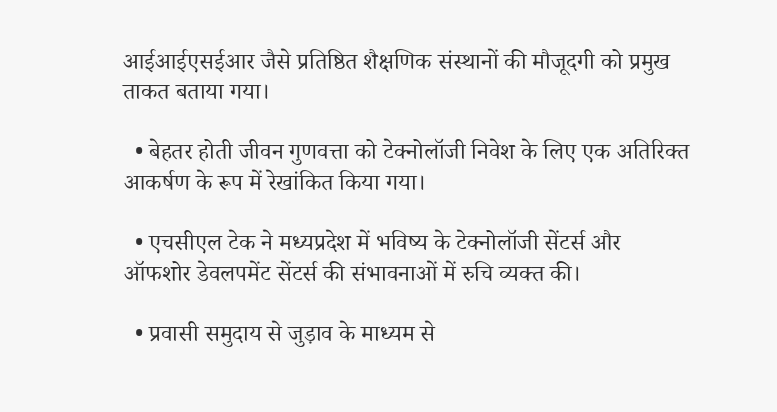आईआईएसईआर जैसे प्रतिष्ठित शैक्षणिक संस्थानों की मौजूदगी को प्रमुख ताकत बताया गया।

  • बेहतर होती जीवन गुणवत्ता को टेक्नोलॉजी निवेश के लिए एक अतिरिक्त आकर्षण के रूप में रेखांकित किया गया।

  • एचसीएल टेक ने मध्यप्रदेश में भविष्य के टेक्नोलॉजी सेंटर्स और ऑफशोर डेवलपमेंट सेंटर्स की संभावनाओं में रुचि व्यक्त की।

  • प्रवासी समुदाय से जुड़ाव के माध्यम से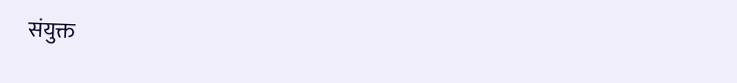संयुक्त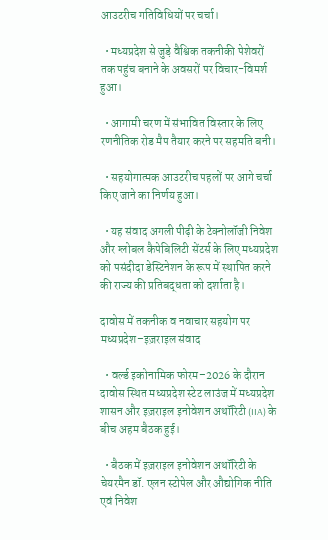आउटरीच गतिविधियों पर चर्चा।

  • मध्यप्रदेश से जुड़े वैश्विक तकनीकी पेशेवरों तक पहुंच बनाने के अवसरों पर विचार-विमर्श हुआ।

  • आगामी चरण में संभावित विस्तार के लिए रणनीतिक रोड मैप तैयार करने पर सहमति बनी।

  • सहयोगात्मक आउटरीच पहलों पर आगे चर्चा किए जाने का निर्णय हुआ।

  • यह संवाद अगली पीढ़ी के टेक्नोलॉजी निवेश और ग्लोबल कैपेबिलिटी सेंटर्स के लिए मध्यप्रदेश को पसंदीदा डेस्टिनेशन के रूप में स्थापित करने की राज्य की प्रतिबद्धता को दर्शाता है।

दावोस में तकनीक व नवाचार सहयोग पर मध्यप्रदेश–इज़राइल संवाद

  • वर्ल्ड इकोनामिक फोरम–2026 के दौरान दावोस स्थित मध्यप्रदेश स्टेट लाउंज में मध्यप्रदेश शासन और इज़राइल इनोवेशन अथॉरिटी (IIA) के बीच अहम बैठक हुई।

  • बैठक में इज़राइल इनोवेशन अथॉरिटी के चेयरमैन डॉ. एलन स्टोपेल और औद्योगिक नीति एवं निवेश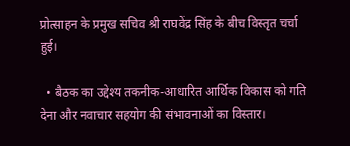प्रोत्साहन के प्रमुख सचिव श्री राघवेंद्र सिंह के बीच विस्तृत चर्चा हुई।

  • बैठक का उद्देश्य तकनीक-आधारित आर्थिक विकास को गति देना और नवाचार सहयोग की संभावनाओं का विस्तार।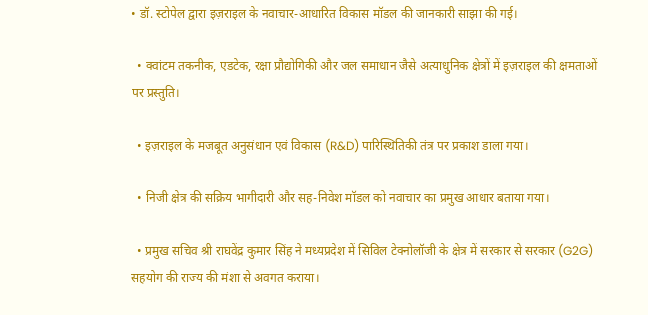• डॉ. स्टोपेल द्वारा इज़राइल के नवाचार-आधारित विकास मॉडल की जानकारी साझा की गई।

  • क्वांटम तकनीक, एडटेक, रक्षा प्रौद्योगिकी और जल समाधान जैसे अत्याधुनिक क्षेत्रों में इज़राइल की क्षमताओं पर प्रस्तुति।

  • इज़राइल के मजबूत अनुसंधान एवं विकास (R&D) पारिस्थितिकी तंत्र पर प्रकाश डाला गया।

  • निजी क्षेत्र की सक्रिय भागीदारी और सह-निवेश मॉडल को नवाचार का प्रमुख आधार बताया गया।

  • प्रमुख सचिव श्री राघवेंद्र कुमार सिंह ने मध्यप्रदेश में सिविल टेक्नोलॉजी के क्षेत्र में सरकार से सरकार (G2G) सहयोग की राज्य की मंशा से अवगत कराया।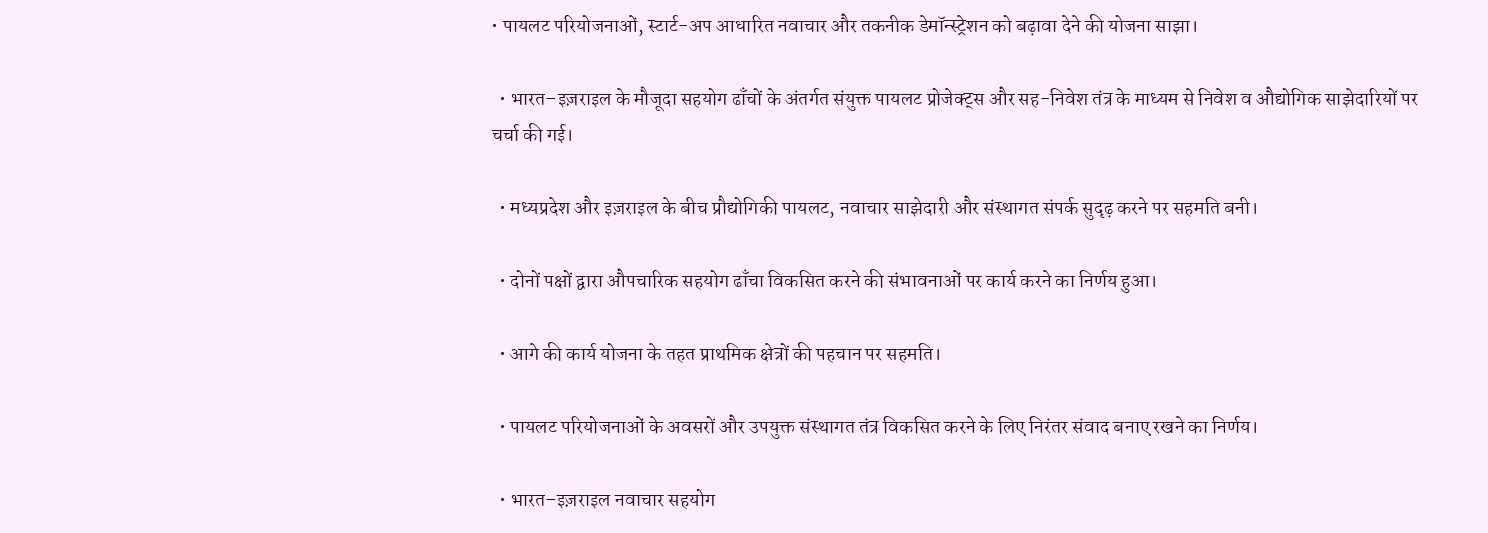• पायलट परियोजनाओं, स्टार्ट-अप आधारित नवाचार और तकनीक डेमॉन्स्ट्रेशन को बढ़ावा देने की योजना साझा।

  • भारत–इज़राइल के मौजूदा सहयोग ढाँचों के अंतर्गत संयुक्त पायलट प्रोजेक्ट्स और सह-निवेश तंत्र के माध्यम से निवेश व औद्योगिक साझेदारियों पर चर्चा की गई।

  • मध्यप्रदेश और इज़राइल के बीच प्रौद्योगिकी पायलट, नवाचार साझेदारी और संस्थागत संपर्क सुदृढ़ करने पर सहमति बनी।

  • दोनों पक्षों द्वारा औपचारिक सहयोग ढाँचा विकसित करने की संभावनाओं पर कार्य करने का निर्णय हुआ।

  • आगे की कार्य योजना के तहत प्राथमिक क्षेत्रों की पहचान पर सहमति।

  • पायलट परियोजनाओं के अवसरों और उपयुक्त संस्थागत तंत्र विकसित करने के लिए निरंतर संवाद बनाए रखने का निर्णय।

  • भारत–इज़राइल नवाचार सहयोग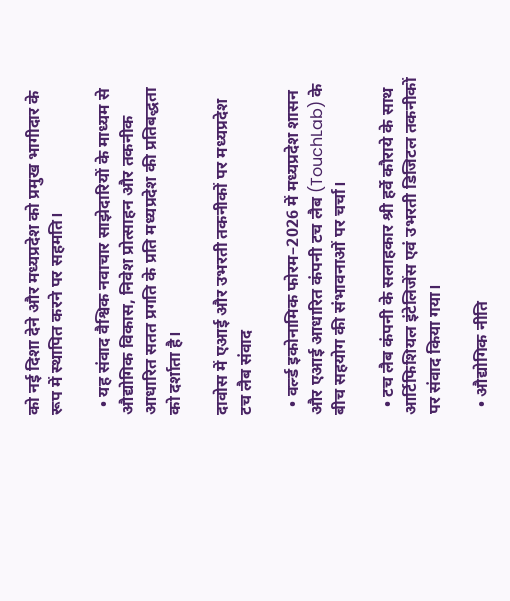को नई दिशा देने और मध्यप्रदेश को प्रमुख भागीदार के रूप में स्थापित करने पर सहमति।

  • यह संवाद वैश्विक नवाचार साझेदारियों के माध्यम से औद्योगिक विकास, निवेश प्रोत्साहन और तकनीक आधारित सतत प्रगति के प्रति मध्यप्रदेश की प्रतिबद्धता को दर्शाता है।

दावोस में एआई और उभरती तकनीकों पर मध्यप्रदेश टच लैब संवाद

  • वर्ल्ड इकोनामिक फोरम–2026 में मध्यप्रदेश शासन और एआई आधारित कंपनी टच लैब (TouchLab) के बीच सहयोग की संभावनाओं पर चर्चा।

  • टच लैब कंपनी के सलाहकार श्री हर्वे कौराये के साथ आर्टिफिशियल इंटेलिजेंस एवं उभरती डिजिटल तकनीकों पर संवाद किया गया।

  • औद्योगिक नीति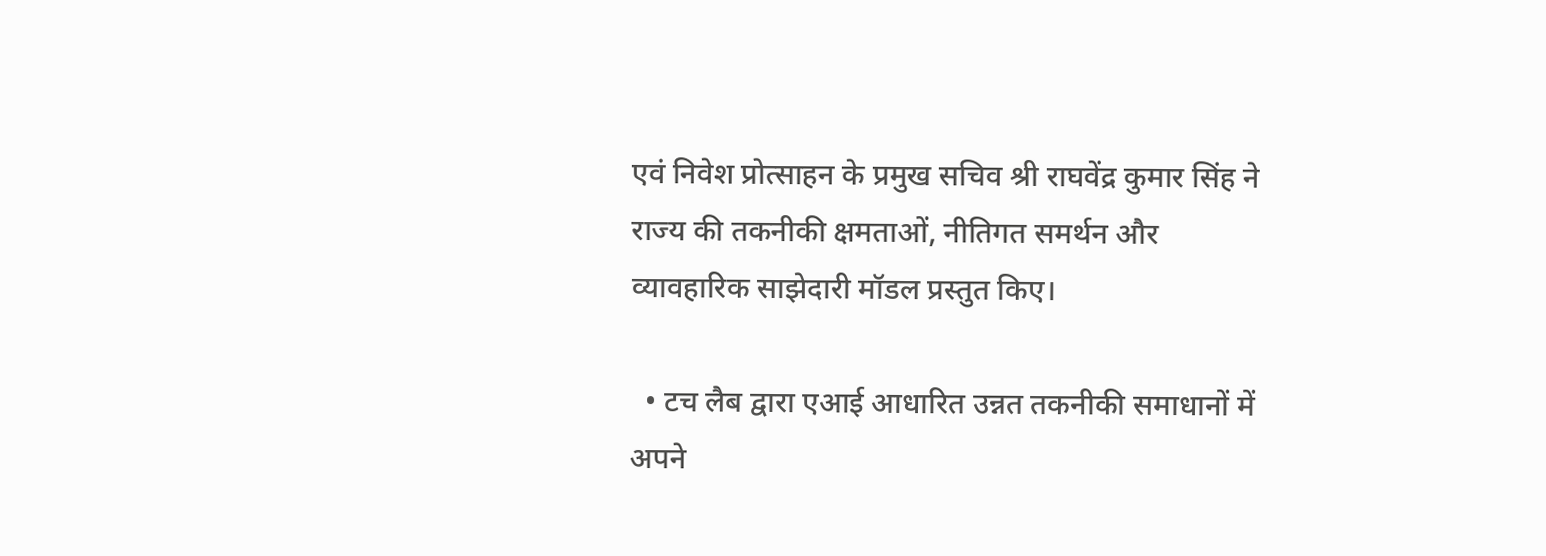एवं निवेश प्रोत्साहन के प्रमुख सचिव श्री राघवेंद्र कुमार सिंह ने राज्य की तकनीकी क्षमताओं, नीतिगत समर्थन और व्यावहारिक साझेदारी मॉडल प्रस्तुत किए।

  • टच लैब द्वारा एआई आधारित उन्नत तकनीकी समाधानों में अपने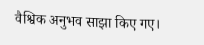वैश्विक अनुभव साझा किए गए।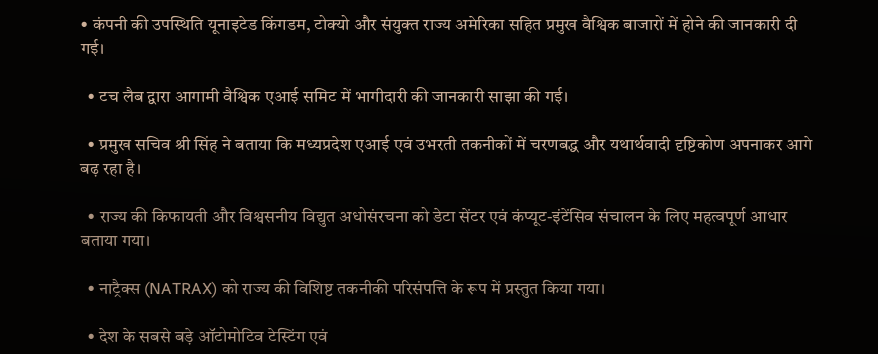• कंपनी की उपस्थिति यूनाइटेड किंगडम, टोक्यो और संयुक्त राज्य अमेरिका सहित प्रमुख वैश्विक बाजारों में होने की जानकारी दी गई।

  • टच लैब द्वारा आगामी वैश्विक एआई समिट में भागीदारी की जानकारी साझा की गई।

  • प्रमुख सचिव श्री सिंह ने बताया कि मध्यप्रदेश एआई एवं उभरती तकनीकों में चरणबद्ध और यथार्थवादी दृष्टिकोण अपनाकर आगे बढ़ रहा है।

  • राज्य की किफायती और विश्वसनीय विद्युत अधोसंरचना को डेटा सेंटर एवं कंप्यूट-इंटेंसिव संचालन के लिए महत्वपूर्ण आधार बताया गया।

  • नाट्रैक्स (NATRAX) को राज्य की विशिष्ट तकनीकी परिसंपत्ति के रूप में प्रस्तुत किया गया।

  • देश के सबसे बड़े ऑटोमोटिव टेस्टिंग एवं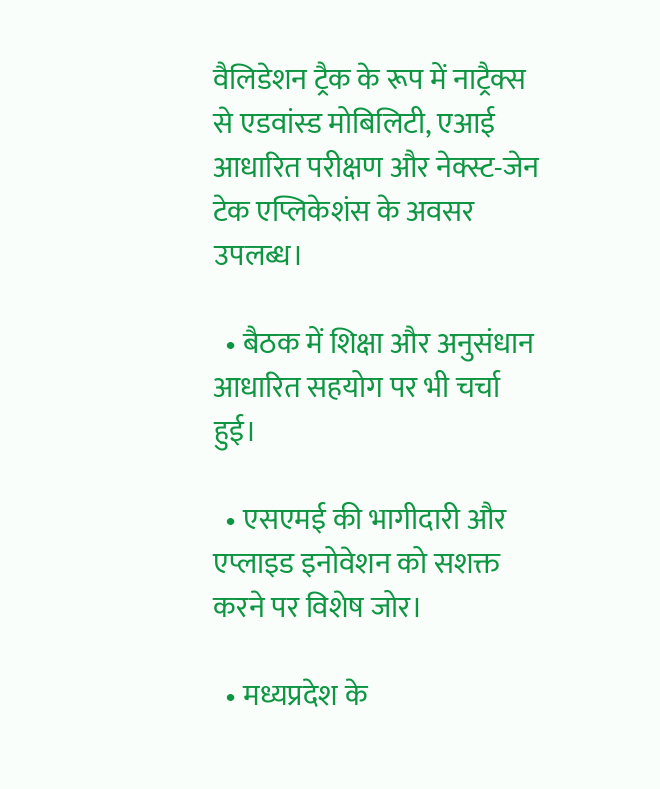वैलिडेशन ट्रैक के रूप में नाट्रैक्स से एडवांस्ड मोबिलिटी, एआई आधारित परीक्षण और नेक्स्ट-जेन टेक एप्लिकेशंस के अवसर उपलब्ध।

  • बैठक में शिक्षा और अनुसंधान आधारित सहयोग पर भी चर्चा हुई।

  • एसएमई की भागीदारी और एप्लाइड इनोवेशन को सशक्त करने पर विशेष जोर।

  • मध्यप्रदेश के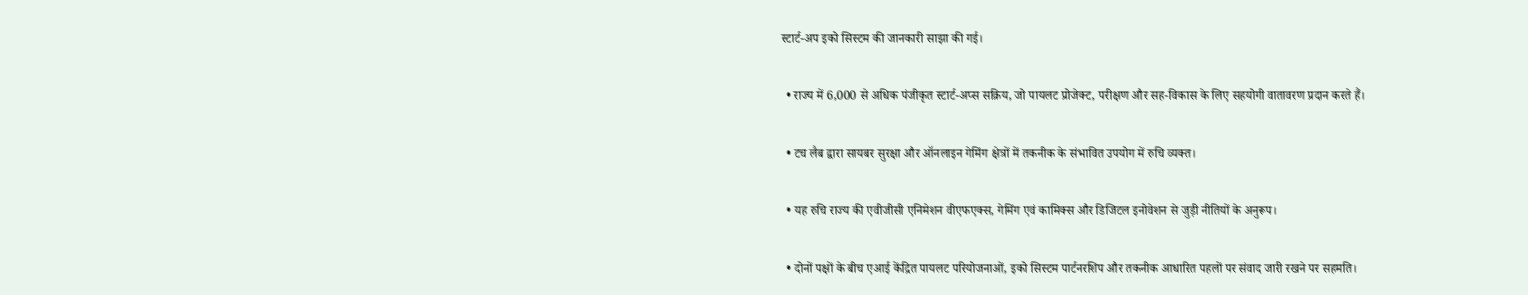स्टार्ट-अप इको सिस्टम की जानकारी साझा की गई।

  • राज्य में 6,000 से अधिक पंजीकृत स्टार्ट-अप्स सक्रिय, जो पायलट प्रोजेक्ट, परीक्षण और सह-विकास के लिए सहयोगी वातावरण प्रदान करते हैं।

  • टच लैब द्वारा सायबर सुरक्षा और ऑनलाइन गेमिंग क्षेत्रों में तकनीक के संभावित उपयोग में रुचि व्यक्त।

  • यह रुचि राज्य की एवीजीसी एनिमेशन वीएफएक्स, गेमिंग एवं कामिक्स और डिजिटल इनोवेशन से जुड़ी नीतियों के अनुरूप।

  • दोनों पक्षों के बीच एआई केंद्रित पायलट परियोजनाओं, इको सिस्टम पार्टनरशिप और तकनीक आधारित पहलों पर संवाद जारी रखने पर सहमति।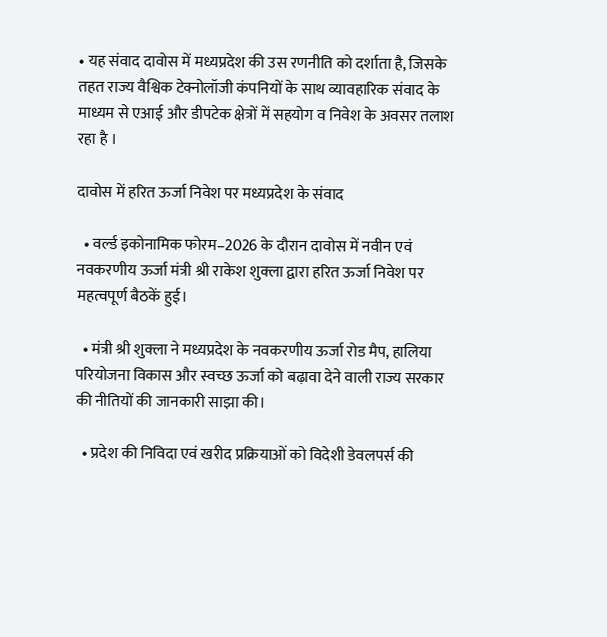• यह संवाद दावोस में मध्यप्रदेश की उस रणनीति को दर्शाता है, जिसके तहत राज्य वैश्विक टेक्नोलॉजी कंपनियों के साथ व्यावहारिक संवाद के माध्यम से एआई और डीपटेक क्षेत्रों में सहयोग व निवेश के अवसर तलाश रहा है ।

दावोस में हरित ऊर्जा निवेश पर मध्यप्रदेश के संवाद

  • वर्ल्ड इकोनामिक फोरम–2026 के दौरान दावोस में नवीन एवं नवकरणीय ऊर्जा मंत्री श्री राकेश शुक्ला द्वारा हरित ऊर्जा निवेश पर महत्वपूर्ण बैठकें हुई।

  • मंत्री श्री शुक्ला ने मध्यप्रदेश के नवकरणीय ऊर्जा रोड मैप, हालिया परियोजना विकास और स्वच्छ ऊर्जा को बढ़ावा देने वाली राज्य सरकार की नीतियों की जानकारी साझा की।

  • प्रदेश की निविदा एवं खरीद प्रक्रियाओं को विदेशी डेवलपर्स की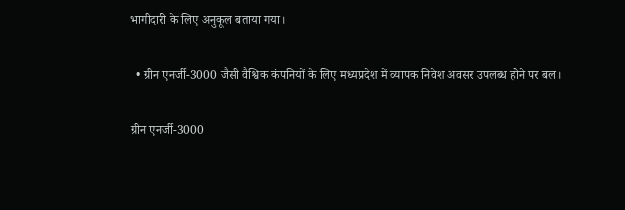भागीदारी के लिए अनुकूल बताया गया।

  • ग्रीन एनर्जी-3000 जैसी वैश्विक कंपनियों के लिए मध्यप्रदेश में व्यापक निवेश अवसर उपलब्ध होने पर बल।

ग्रीन एनर्जी-3000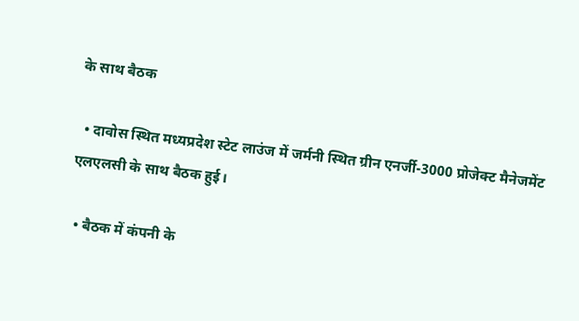के साथ बैठक

  • दावोस स्थित मध्यप्रदेश स्टेट लाउंज में जर्मनी स्थित ग्रीन एनर्जी-3000 प्रोजेक्ट मैनेजमेंट एलएलसी के साथ बैठक हुई।

  • बैठक में कंपनी के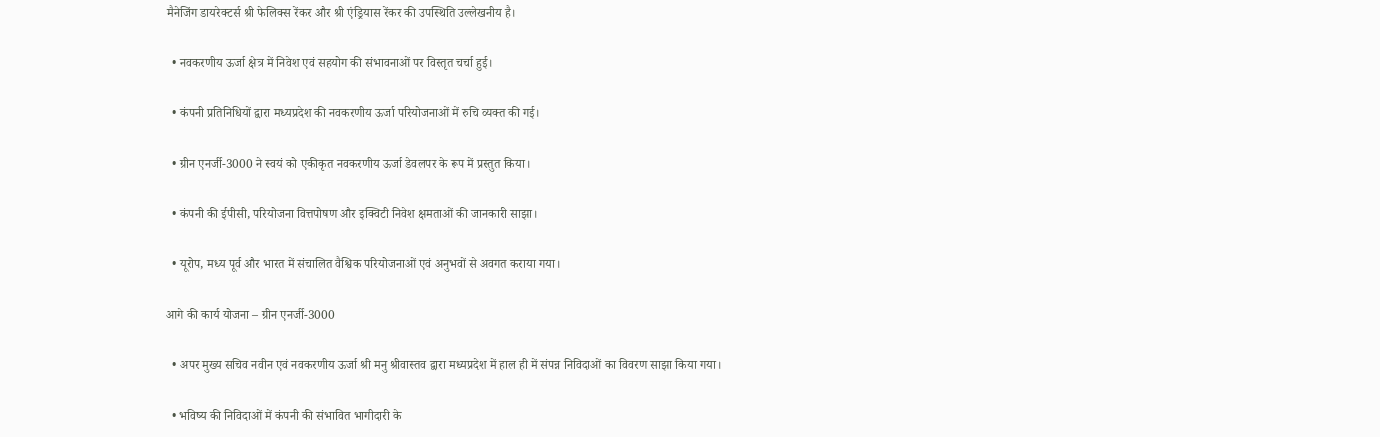मैनेजिंग डायरेक्टर्स श्री फेलिक्स रेंकर और श्री एंड्रियास रेंकर की उपस्थिति उल्लेखनीय है।

  • नवकरणीय ऊर्जा क्षेत्र में निवेश एवं सहयोग की संभावनाओं पर विस्तृत चर्चा हुई।

  • कंपनी प्रतिनिधियों द्वारा मध्यप्रदेश की नवकरणीय ऊर्जा परियोजनाओं में रुचि व्यक्त की गई।

  • ग्रीन एनर्जी-3000 ने स्वयं को एकीकृत नवकरणीय ऊर्जा डेवलपर के रूप में प्रस्तुत किया।

  • कंपनी की ईपीसी, परियोजना वित्तपोषण और इक्विटी निवेश क्षमताओं की जानकारी साझा।

  • यूरोप, मध्य पूर्व और भारत में संचालित वैश्विक परियोजनाओं एवं अनुभवों से अवगत कराया गया।

आगे की कार्य योजना – ग्रीन एनर्जी-3000

  • अपर मुख्य सचिव नवीन एवं नवकरणीय ऊर्जा श्री मनु श्रीवास्तव द्वारा मध्यप्रदेश में हाल ही में संपन्न निविदाओं का विवरण साझा किया गया।

  • भविष्य की निविदाओं में कंपनी की संभावित भागीदारी के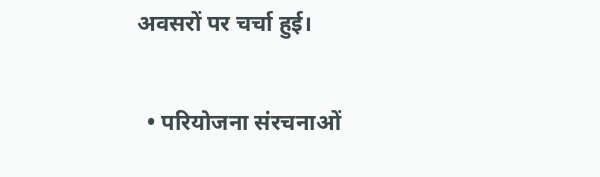अवसरों पर चर्चा हुई।

  • परियोजना संरचनाओं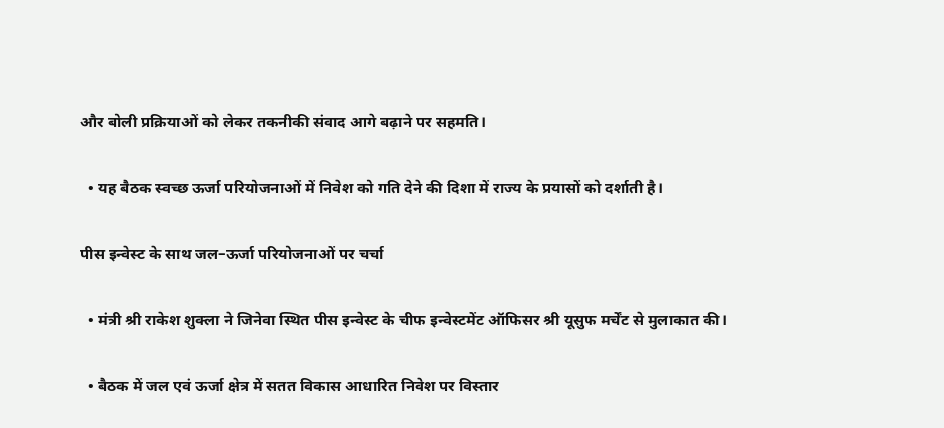और बोली प्रक्रियाओं को लेकर तकनीकी संवाद आगे बढ़ाने पर सहमति।

  • यह बैठक स्वच्छ ऊर्जा परियोजनाओं में निवेश को गति देने की दिशा में राज्य के प्रयासों को दर्शाती है।

पीस इन्वेस्ट के साथ जल–ऊर्जा परियोजनाओं पर चर्चा

  • मंत्री श्री राकेश शुक्ला ने जिनेवा स्थित पीस इन्वेस्ट के चीफ इन्वेस्टमेंट ऑफिसर श्री यूसुफ मर्चेंट से मुलाकात की।

  • बैठक में जल एवं ऊर्जा क्षेत्र में सतत विकास आधारित निवेश पर विस्तार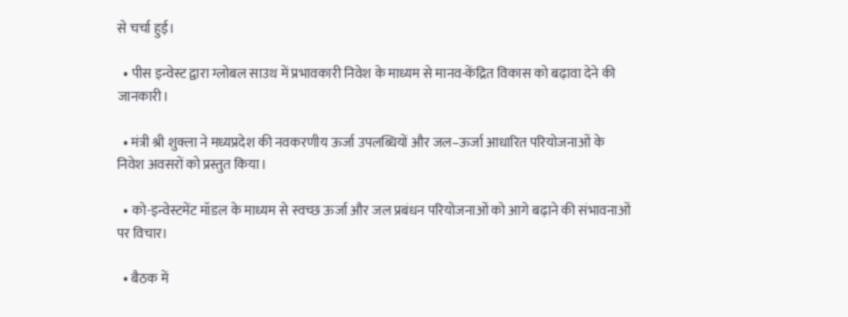से चर्चा हुई।

  • पीस इन्वेस्ट द्वारा ग्लोबल साउथ में प्रभावकारी निवेश के माध्यम से मानव-केंद्रित विकास को बढ़ावा देने की जानकारी।

  • मंत्री श्री शुक्ला ने मध्यप्रदेश की नवकरणीय ऊर्जा उपलब्धियों और जल–ऊर्जा आधारित परियोजनाओं के निवेश अवसरों को प्रस्तुत किया।

  • को-इन्वेस्टमेंट मॉडल के माध्यम से स्वच्छ ऊर्जा और जल प्रबंधन परियोजनाओं को आगे बढ़ाने की संभावनाओं पर विचार।

  • बैठक में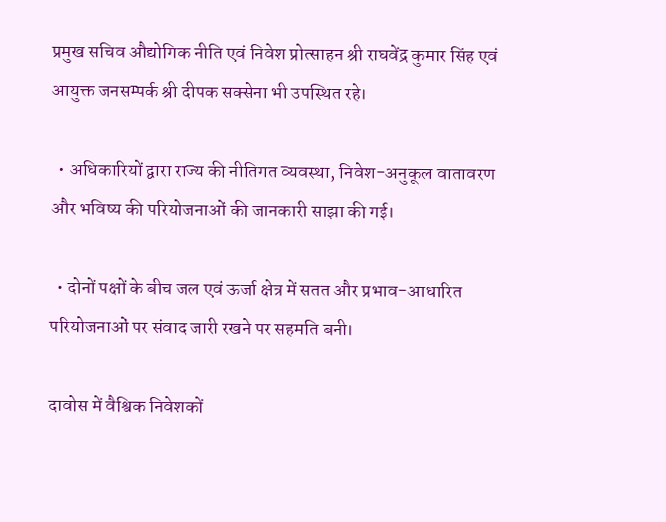प्रमुख सचिव औद्योगिक नीति एवं निवेश प्रोत्साहन श्री राघवेंद्र कुमार सिंह एवं आयुक्त जनसम्पर्क श्री दीपक सक्सेना भी उपस्थित रहे।

  • अधिकारियों द्वारा राज्य की नीतिगत व्यवस्था, निवेश-अनुकूल वातावरण और भविष्य की परियोजनाओं की जानकारी साझा की गई।

  • दोनों पक्षों के बीच जल एवं ऊर्जा क्षेत्र में सतत और प्रभाव-आधारित परियोजनाओं पर संवाद जारी रखने पर सहमति बनी।

दावोस में वैश्विक निवेशकों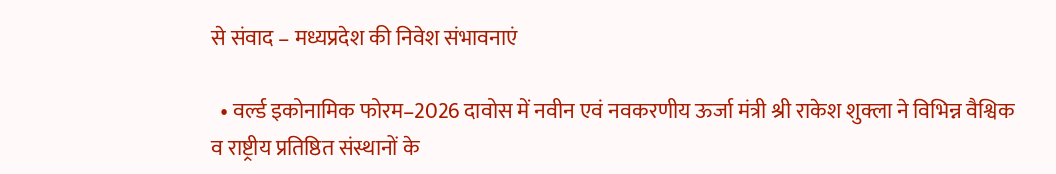से संवाद – मध्यप्रदेश की निवेश संभावनाएं

  • वर्ल्ड इकोनामिक फोरम–2026 दावोस में नवीन एवं नवकरणीय ऊर्जा मंत्री श्री राकेश शुक्ला ने विभिन्न वैश्विक व राष्ट्रीय प्रतिष्ठित संस्थानों के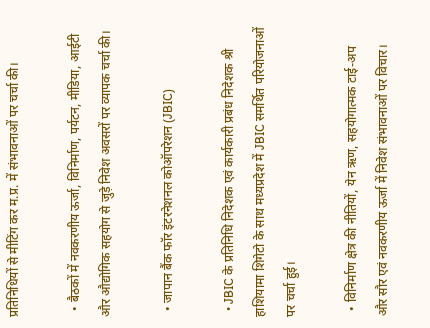प्रतिनिधियों से मीटिंग कर म.प्र. में संभावनाओं पर चर्चा की।

  • बैठकों में नवकरणीय ऊर्जा, विनिर्माण, पर्यटन, मीडिया, आईटी और औद्योगिक सहयोग से जुड़े निवेश अवसरों पर व्यापक चर्चा की।

  • जापान बैंक फॉर इंटरनेशनल कोऑपरेशन (JBIC)

  • JBIC के प्रतिनिधि निदेशक एवं कार्यकारी प्रबंध निदेशक श्री हाशियामा शिगेटो के साथ मध्यप्रदेश में JBIC समर्थित परियोजनाओं पर चर्चा हुई।

  • विनिर्माण क्षेत्र की नीतियों, येन ऋण, सहयोगात्मक टाई-अप और सौर एवं नवकरणीय ऊर्जा में निवेश संभावनाओं पर विचार।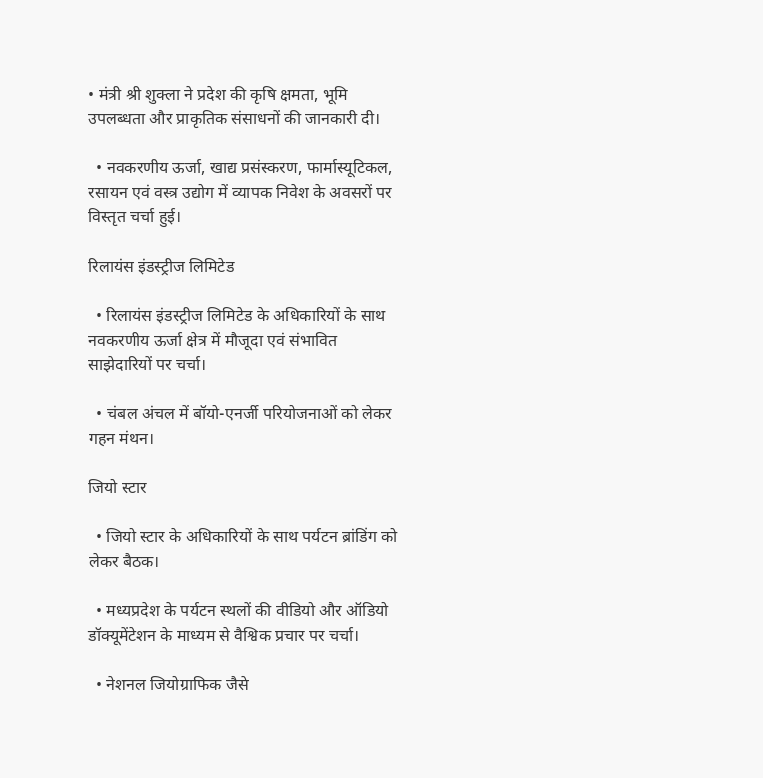• मंत्री श्री शुक्ला ने प्रदेश की कृषि क्षमता, भूमि उपलब्धता और प्राकृतिक संसाधनों की जानकारी दी।

  • नवकरणीय ऊर्जा, खाद्य प्रसंस्करण, फार्मास्यूटिकल, रसायन एवं वस्त्र उद्योग में व्यापक निवेश के अवसरों पर विस्तृत चर्चा हुई।

रिलायंस इंडस्ट्रीज लिमिटेड

  • रिलायंस इंडस्ट्रीज लिमिटेड के अधिकारियों के साथ नवकरणीय ऊर्जा क्षेत्र में मौजूदा एवं संभावित साझेदारियों पर चर्चा।

  • चंबल अंचल में बॉयो-एनर्जी परियोजनाओं को लेकर गहन मंथन।

जियो स्टार

  • जियो स्टार के अधिकारियों के साथ पर्यटन ब्रांडिंग को लेकर बैठक।

  • मध्यप्रदेश के पर्यटन स्थलों की वीडियो और ऑडियो डॉक्यूमेंटेशन के माध्यम से वैश्विक प्रचार पर चर्चा।

  • नेशनल जियोग्राफिक जैसे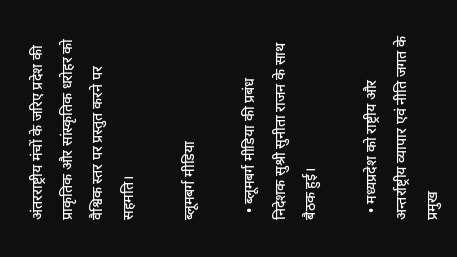अंतरराष्ट्रीय मंचों के जरिए प्रदेश की प्राकृतिक और सांस्कृतिक धरोहर को वैश्विक स्तर पर प्रस्तुत करने पर सहमति।

ब्लूमबर्ग मीडिया

  • ब्लूमबर्ग मीडिया की प्रबंध निदेशक सुश्री सुनीता राजन के साथ बैठक हुई।

  • मध्यप्रदेश को राष्ट्रीय और अन्तर्राष्ट्रीय व्यापार एवं नीति जगत के प्रमुख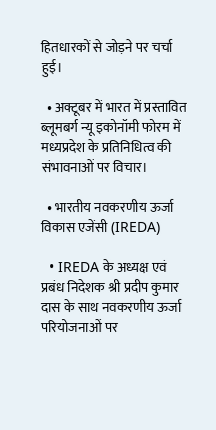हितधारकों से जोड़ने पर चर्चा हुई।

  • अक्टूबर में भारत में प्रस्तावित ब्लूमबर्ग न्यू इकोनॉमी फोरम में मध्यप्रदेश के प्रतिनिधित्व की संभावनाओं पर विचार।

  • भारतीय नवकरणीय ऊर्जा विकास एजेंसी (IREDA)

  • IREDA के अध्यक्ष एवं प्रबंध निदेशक श्री प्रदीप कुमार दास के साथ नवकरणीय ऊर्जा परियोजनाओं पर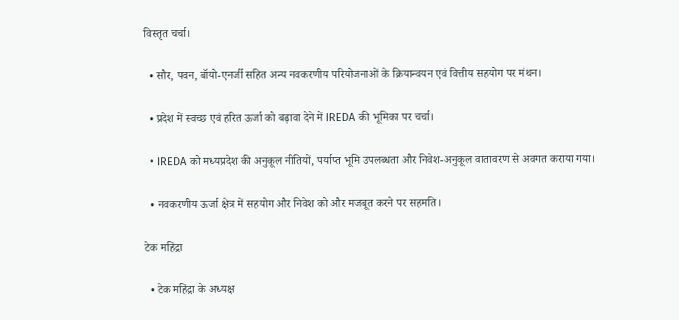विस्तृत चर्चा।

  • सौर, पवन, बॉयो-एनर्जी सहित अन्य नवकरणीय परियोजनाओं के क्रियान्वयन एवं वित्तीय सहयोग पर मंथन।

  • प्रदेश में स्वच्छ एवं हरित ऊर्जा को बढ़ावा देने में IREDA की भूमिका पर चर्चा।

  • IREDA को मध्यप्रदेश की अनुकूल नीतियों, पर्याप्त भूमि उपलब्धता और निवेश-अनुकूल वातावरण से अवगत कराया गया।

  • नवकरणीय ऊर्जा क्षेत्र में सहयोग और निवेश को और मजबूत करने पर सहमति।

टेक महिंद्रा

  • टेक महिंद्रा के अध्यक्ष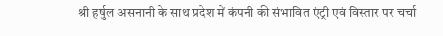श्री हर्षुल असनानी के साथ प्रदेश में कंपनी की संभावित एंट्री एवं विस्तार पर चर्चा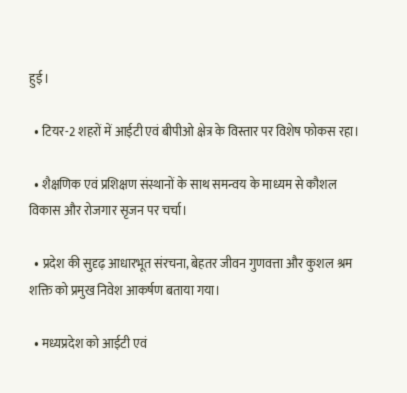हुई।

  • टियर-2 शहरों में आईटी एवं बीपीओ क्षेत्र के विस्तार पर विशेष फोकस रहा।

  • शैक्षणिक एवं प्रशिक्षण संस्थानों के साथ समन्वय के माध्यम से कौशल विकास और रोजगार सृजन पर चर्चा।

  • प्रदेश की सुदृढ़ आधारभूत संरचना, बेहतर जीवन गुणवत्ता और कुशल श्रम शक्ति को प्रमुख निवेश आकर्षण बताया गया।

  • मध्यप्रदेश को आईटी एवं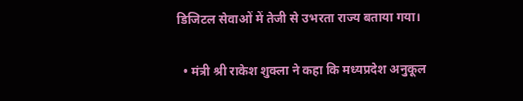डिजिटल सेवाओं में तेजी से उभरता राज्य बताया गया।

  • मंत्री श्री राकेश शुक्ला ने कहा कि मध्यप्रदेश अनुकूल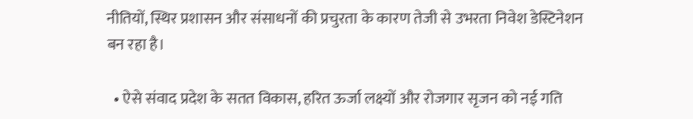नीतियों, स्थिर प्रशासन और संसाधनों की प्रचुरता के कारण तेजी से उभरता निवेश डेस्टिनेशन बन रहा है।

  • ऐसे संवाद प्रदेश के सतत विकास, हरित ऊर्जा लक्ष्यों और रोजगार सृजन को नई गति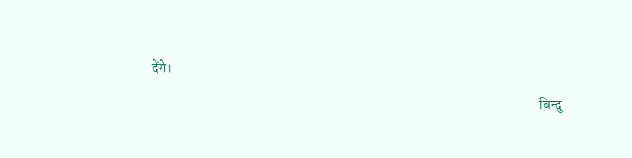देंगे।

                                                                                                                                            बिन्दु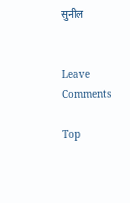सुनील


Leave Comments

Top